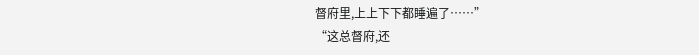督府里,上上下下都睡遍了……”
“这总督府,还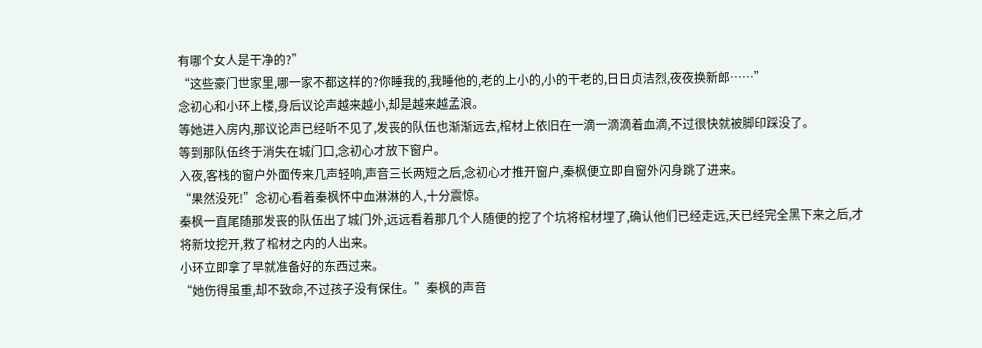有哪个女人是干净的?”
“这些豪门世家里,哪一家不都这样的?你睡我的,我睡他的,老的上小的,小的干老的,日日贞洁烈,夜夜换新郎……”
念初心和小环上楼,身后议论声越来越小,却是越来越孟浪。
等她进入房内,那议论声已经听不见了,发丧的队伍也渐渐远去,棺材上依旧在一滴一滴滴着血滴,不过很快就被脚印踩没了。
等到那队伍终于消失在城门口,念初心才放下窗户。
入夜,客栈的窗户外面传来几声轻响,声音三长两短之后,念初心才推开窗户,秦枫便立即自窗外闪身跳了进来。
“果然没死!”念初心看着秦枫怀中血淋淋的人,十分震惊。
秦枫一直尾随那发丧的队伍出了城门外,远远看着那几个人随便的挖了个坑将棺材埋了,确认他们已经走远,天已经完全黑下来之后,才将新坟挖开,救了棺材之内的人出来。
小环立即拿了早就准备好的东西过来。
“她伤得虽重,却不致命,不过孩子没有保住。”秦枫的声音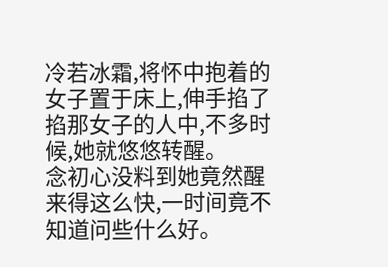冷若冰霜,将怀中抱着的女子置于床上,伸手掐了掐那女子的人中,不多时候,她就悠悠转醒。
念初心没料到她竟然醒来得这么快,一时间竟不知道问些什么好。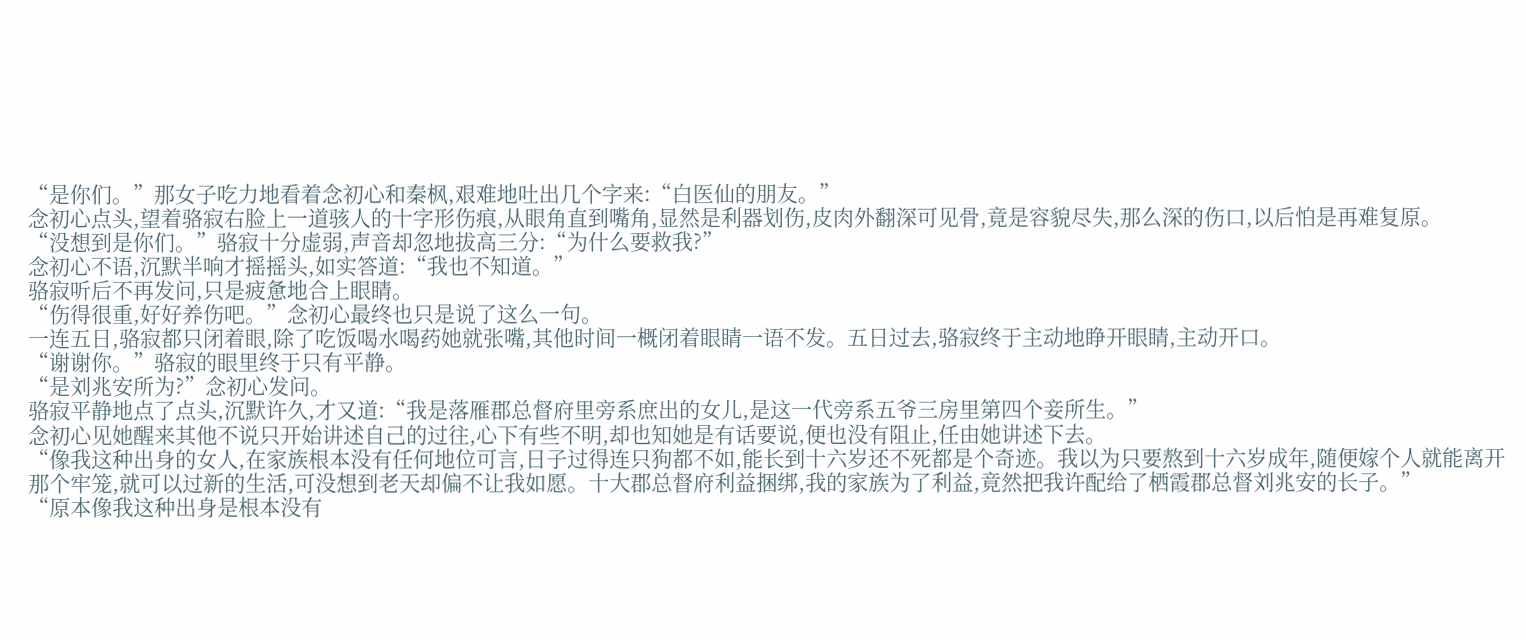“是你们。”那女子吃力地看着念初心和秦枫,艰难地吐出几个字来:“白医仙的朋友。”
念初心点头,望着骆寂右脸上一道骇人的十字形伤痕,从眼角直到嘴角,显然是利器划伤,皮肉外翻深可见骨,竟是容貌尽失,那么深的伤口,以后怕是再难复原。
“没想到是你们。”骆寂十分虚弱,声音却忽地拔高三分:“为什么要救我?”
念初心不语,沉默半响才摇摇头,如实答道:“我也不知道。”
骆寂听后不再发问,只是疲惫地合上眼睛。
“伤得很重,好好养伤吧。”念初心最终也只是说了这么一句。
一连五日,骆寂都只闭着眼,除了吃饭喝水喝药她就张嘴,其他时间一概闭着眼睛一语不发。五日过去,骆寂终于主动地睁开眼睛,主动开口。
“谢谢你。”骆寂的眼里终于只有平静。
“是刘兆安所为?”念初心发问。
骆寂平静地点了点头,沉默许久,才又道:“我是落雁郡总督府里旁系庶出的女儿,是这一代旁系五爷三房里第四个妾所生。”
念初心见她醒来其他不说只开始讲述自己的过往,心下有些不明,却也知她是有话要说,便也没有阻止,任由她讲述下去。
“像我这种出身的女人,在家族根本没有任何地位可言,日子过得连只狗都不如,能长到十六岁还不死都是个奇迹。我以为只要熬到十六岁成年,随便嫁个人就能离开那个牢笼,就可以过新的生活,可没想到老天却偏不让我如愿。十大郡总督府利益捆绑,我的家族为了利益,竟然把我许配给了栖霞郡总督刘兆安的长子。”
“原本像我这种出身是根本没有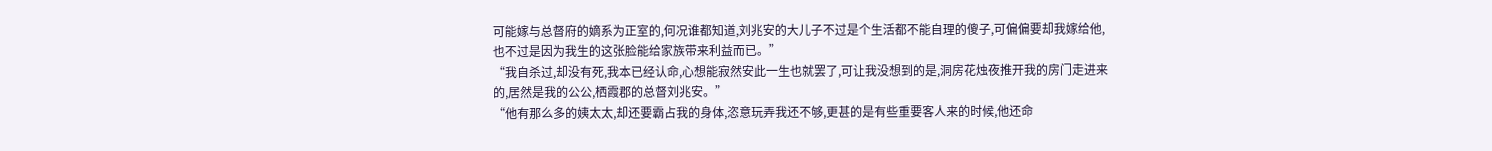可能嫁与总督府的嫡系为正室的,何况谁都知道,刘兆安的大儿子不过是个生活都不能自理的傻子,可偏偏要却我嫁给他,也不过是因为我生的这张脸能给家族带来利益而已。”
“我自杀过,却没有死,我本已经认命,心想能寂然安此一生也就罢了,可让我没想到的是,洞房花烛夜推开我的房门走进来的,居然是我的公公,栖霞郡的总督刘兆安。”
“他有那么多的姨太太,却还要霸占我的身体,恣意玩弄我还不够,更甚的是有些重要客人来的时候,他还命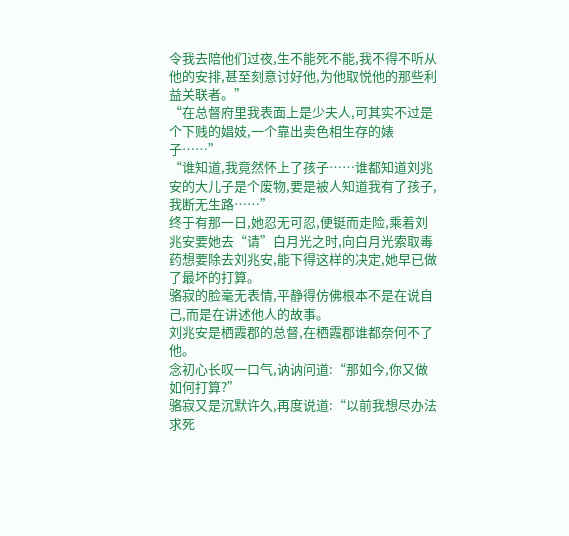令我去陪他们过夜,生不能死不能,我不得不听从他的安排,甚至刻意讨好他,为他取悦他的那些利益关联者。”
“在总督府里我表面上是少夫人,可其实不过是个下贱的娼妓,一个靠出卖色相生存的婊子……”
“谁知道,我竟然怀上了孩子……谁都知道刘兆安的大儿子是个废物,要是被人知道我有了孩子,我断无生路……”
终于有那一日,她忍无可忍,便铤而走险,乘着刘兆安要她去“请”白月光之时,向白月光索取毒药想要除去刘兆安,能下得这样的决定,她早已做了最坏的打算。
骆寂的脸毫无表情,平静得仿佛根本不是在说自己,而是在讲述他人的故事。
刘兆安是栖霞郡的总督,在栖霞郡谁都奈何不了他。
念初心长叹一口气,讷讷问道:“那如今,你又做如何打算?”
骆寂又是沉默许久,再度说道:“以前我想尽办法求死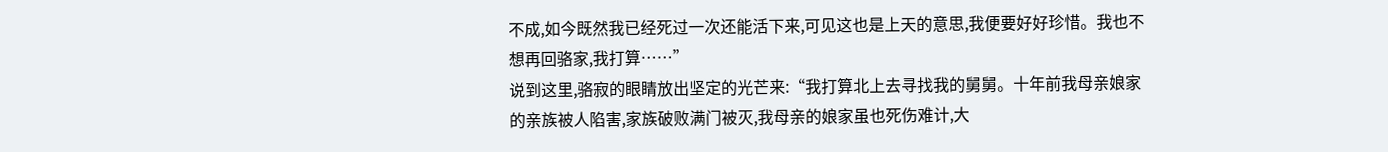不成,如今既然我已经死过一次还能活下来,可见这也是上天的意思,我便要好好珍惜。我也不想再回骆家,我打算……”
说到这里,骆寂的眼睛放出坚定的光芒来:“我打算北上去寻找我的舅舅。十年前我母亲娘家的亲族被人陷害,家族破败满门被灭,我母亲的娘家虽也死伤难计,大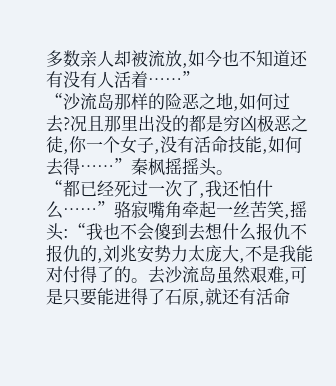多数亲人却被流放,如今也不知道还有没有人活着……”
“沙流岛那样的险恶之地,如何过去?况且那里出没的都是穷凶极恶之徒,你一个女子,没有活命技能,如何去得……”秦枫摇摇头。
“都已经死过一次了,我还怕什么……”骆寂嘴角牵起一丝苦笑,摇头:“我也不会傻到去想什么报仇不报仇的,刘兆安势力太庞大,不是我能对付得了的。去沙流岛虽然艰难,可是只要能进得了石原,就还有活命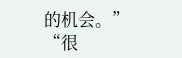的机会。”
“很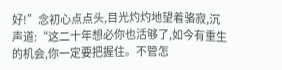好!”念初心点点头,目光灼灼地望着骆寂,沉声道:“这二十年想必你也活够了,如今有重生的机会,你一定要把握住。不管怎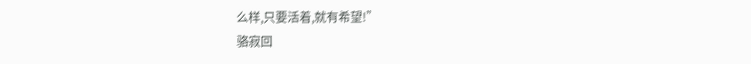么样,只要活着,就有希望!”
骆寂回